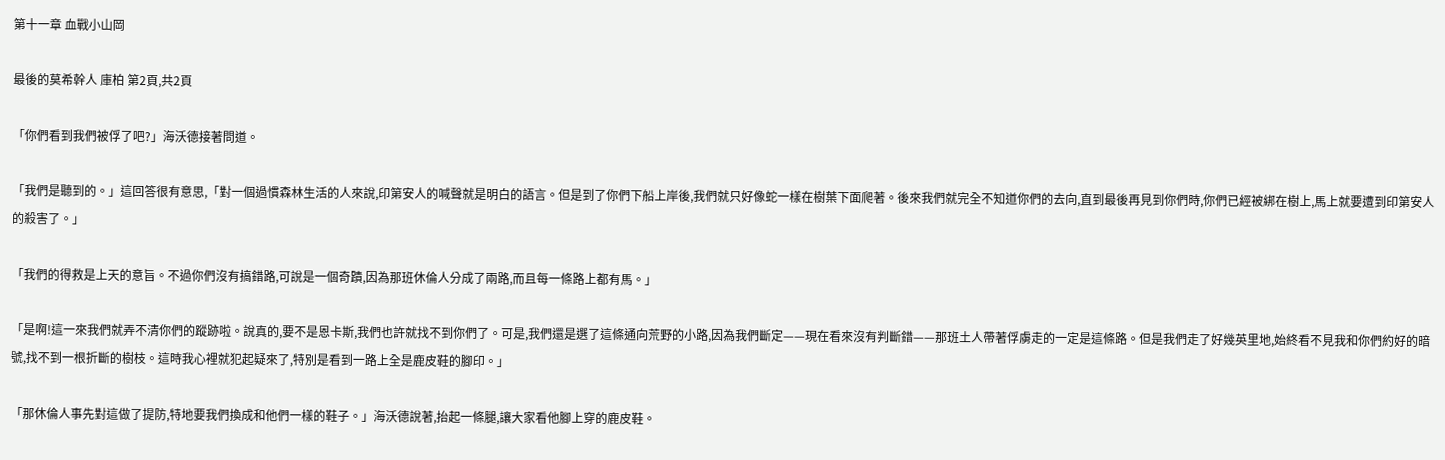第十一章 血戰小山岡

最後的莫希幹人 庫柏 第2頁,共2頁

「你們看到我們被俘了吧?」海沃德接著問道。

「我們是聽到的。」這回答很有意思,「對一個過慣森林生活的人來說,印第安人的喊聲就是明白的語言。但是到了你們下船上岸後,我們就只好像蛇一樣在樹葉下面爬著。後來我們就完全不知道你們的去向,直到最後再見到你們時,你們已經被綁在樹上,馬上就要遭到印第安人的殺害了。」

「我們的得救是上天的意旨。不過你們沒有搞錯路,可說是一個奇蹟,因為那班休倫人分成了兩路,而且每一條路上都有馬。」

「是啊!這一來我們就弄不清你們的蹤跡啦。說真的,要不是恩卡斯,我們也許就找不到你們了。可是,我們還是選了這條通向荒野的小路,因為我們斷定——現在看來沒有判斷錯——那班土人帶著俘虜走的一定是這條路。但是我們走了好幾英里地,始終看不見我和你們約好的暗號,找不到一根折斷的樹枝。這時我心裡就犯起疑來了,特別是看到一路上全是鹿皮鞋的腳印。」

「那休倫人事先對這做了提防,特地要我們換成和他們一樣的鞋子。」海沃德說著,抬起一條腿,讓大家看他腳上穿的鹿皮鞋。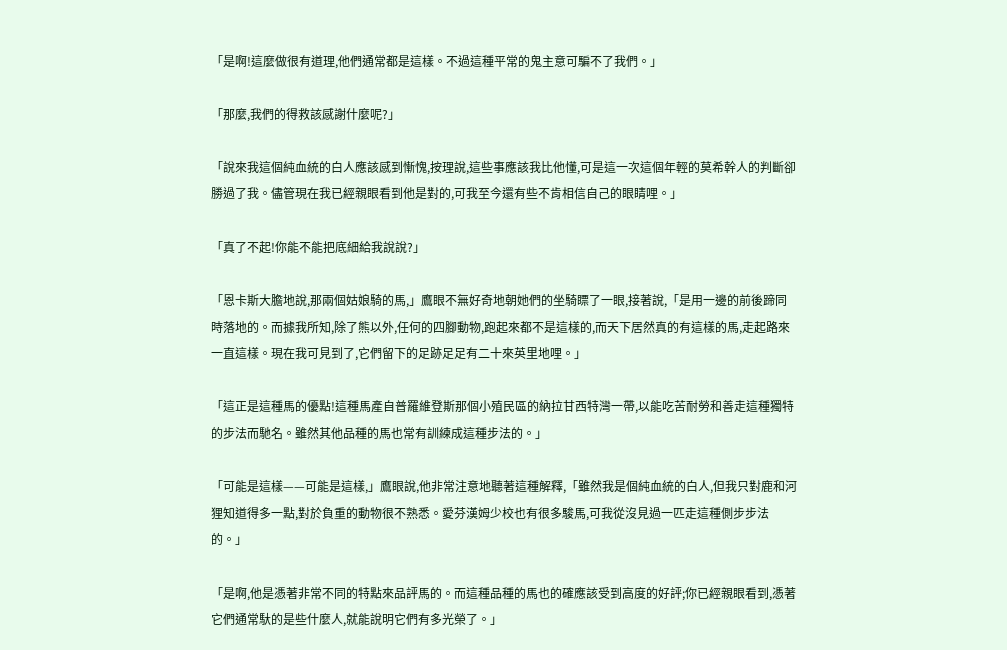「是啊!這麼做很有道理,他們通常都是這樣。不過這種平常的鬼主意可騙不了我們。」

「那麼,我們的得救該感謝什麼呢?」

「說來我這個純血統的白人應該感到慚愧,按理說,這些事應該我比他懂,可是這一次這個年輕的莫希幹人的判斷卻勝過了我。儘管現在我已經親眼看到他是對的,可我至今還有些不肯相信自己的眼睛哩。」

「真了不起!你能不能把底細給我說說?」

「恩卡斯大膽地說,那兩個姑娘騎的馬,」鷹眼不無好奇地朝她們的坐騎瞟了一眼,接著說,「是用一邊的前後蹄同時落地的。而據我所知,除了熊以外,任何的四腳動物,跑起來都不是這樣的,而天下居然真的有這樣的馬,走起路來一直這樣。現在我可見到了,它們留下的足跡足足有二十來英里地哩。」

「這正是這種馬的優點!這種馬產自普羅維登斯那個小殖民區的納拉甘西特灣一帶,以能吃苦耐勞和善走這種獨特的步法而馳名。雖然其他品種的馬也常有訓練成這種步法的。」

「可能是這樣——可能是這樣,」鷹眼說,他非常注意地聽著這種解釋,「雖然我是個純血統的白人,但我只對鹿和河狸知道得多一點,對於負重的動物很不熟悉。愛芬漢姆少校也有很多駿馬,可我從沒見過一匹走這種側步步法的。」

「是啊,他是憑著非常不同的特點來品評馬的。而這種品種的馬也的確應該受到高度的好評;你已經親眼看到,憑著它們通常馱的是些什麼人,就能說明它們有多光榮了。」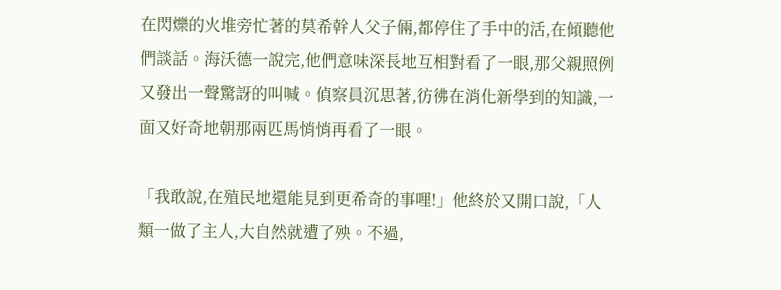在閃爍的火堆旁忙著的莫希幹人父子倆,都停住了手中的活,在傾聽他們談話。海沃德一說完,他們意味深長地互相對看了一眼,那父親照例又發出一聲驚訝的叫喊。偵察員沉思著,彷彿在消化新學到的知識,一面又好奇地朝那兩匹馬悄悄再看了一眼。

「我敢說,在殖民地還能見到更希奇的事哩!」他終於又開口說,「人類一做了主人,大自然就遭了殃。不過,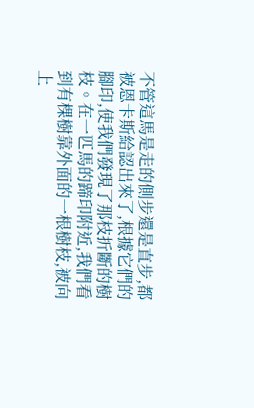不管這馬是走的側步還是直步,都被恩卡斯給認出來了,根據它們的腳印,使我們發現了那枝折斷的樹枝。在一匹馬的蹄印附近,我們看到有棵樹靠外面的一根樹枝,被向上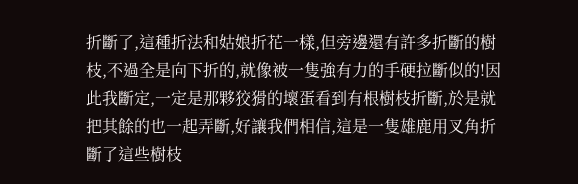折斷了,這種折法和姑娘折花一樣,但旁邊還有許多折斷的樹枝,不過全是向下折的,就像被一隻強有力的手硬拉斷似的!因此我斷定,一定是那夥狡猾的壞蛋看到有根樹枝折斷,於是就把其餘的也一起弄斷,好讓我們相信,這是一隻雄鹿用叉角折斷了這些樹枝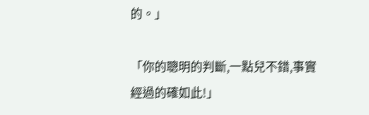的。」

「你的聰明的判斷,一點兒不錯,事實經過的確如此!」